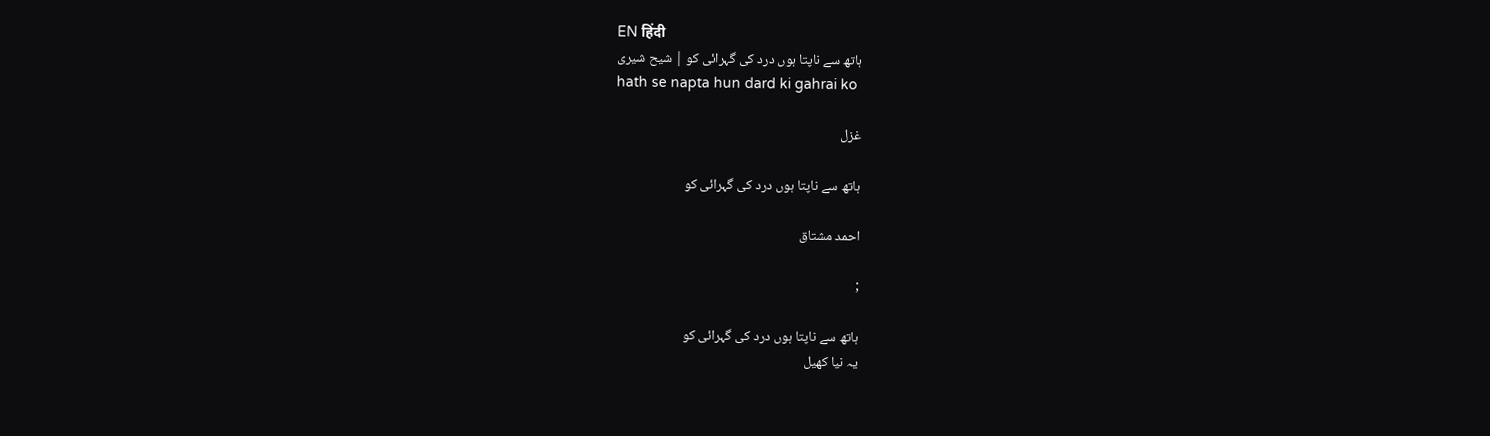EN हिंदी
ہاتھ سے ناپتا ہوں درد کی گہرائی کو | شیح شیری
hath se napta hun dard ki gahrai ko

غزل

ہاتھ سے ناپتا ہوں درد کی گہرائی کو

احمد مشتاق

;

ہاتھ سے ناپتا ہوں درد کی گہرائی کو
یہ نیا کھیل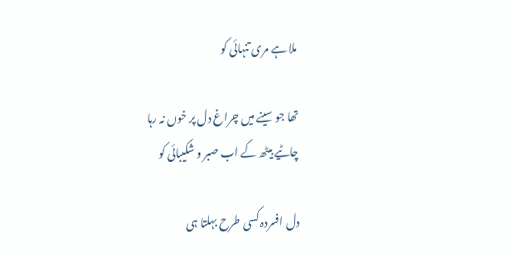ملا ہے مری تنہائی کو

تھا جو سینے میں چراغ دل پر خوں نہ رہا
چاٹیے بیٹھ کے اب صبر و شکیبائی کو

دل افسردہ کسی طرح بہلتا ہی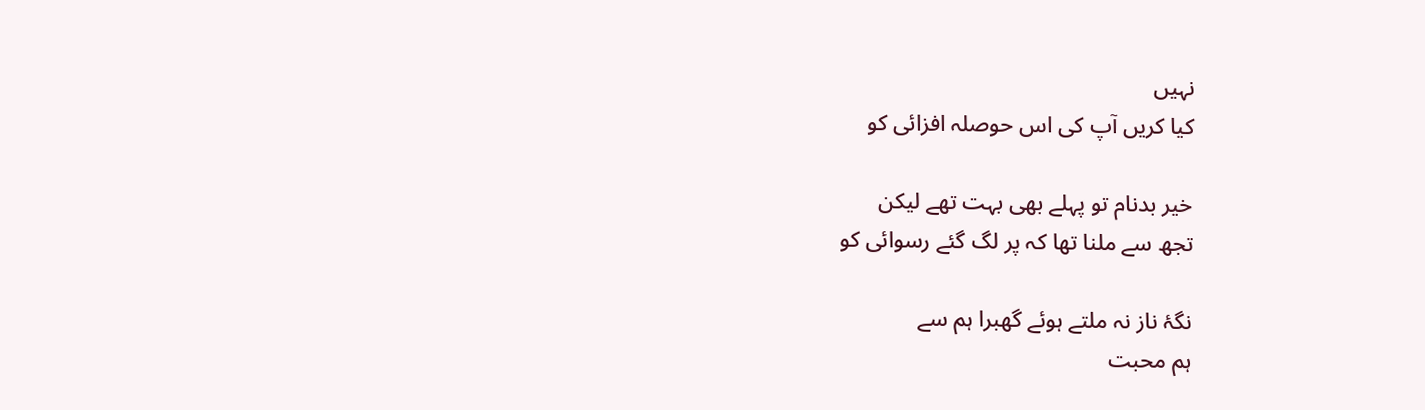نہیں
کیا کریں آپ کی اس حوصلہ افزائی کو

خیر بدنام تو پہلے بھی بہت تھے لیکن
تجھ سے ملنا تھا کہ پر لگ گئے رسوائی کو

نگۂ ناز نہ ملتے ہوئے گھبرا ہم سے
ہم محبت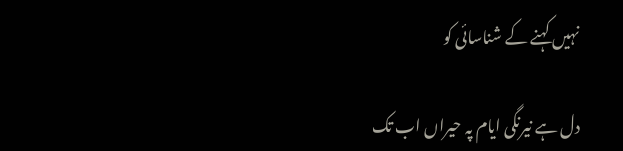نہیں کہنے کے شناسائی کو

دل ہے نیرنگی ایام پہ حیراں اب تک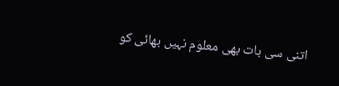اتنی سی بات بھی معلوم نہیں بھائی کو